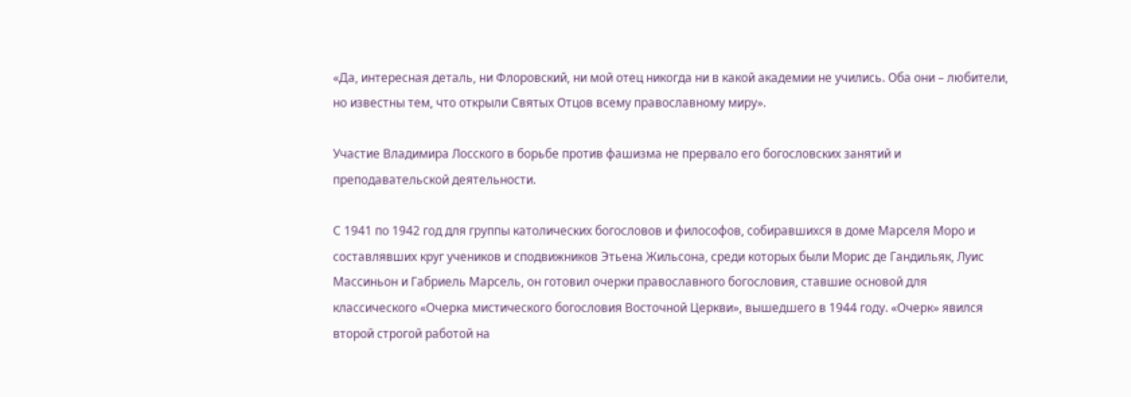«Да, интересная деталь, ни Флоровский, ни мой отец никогда ни в какой академии не учились. Оба они – любители, но известны тем, что открыли Святых Отцов всему православному миру».

Участие Владимира Лосского в борьбе против фашизма не прервало его богословских занятий и преподавательской деятельности.

С 1941 по 1942 год для группы католических богословов и философов, собиравшихся в доме Марселя Моро и составлявших круг учеников и сподвижников Этьена Жильсона, среди которых были Морис де Гандильяк, Луис Массиньон и Габриель Марсель, он готовил очерки православного богословия, ставшие основой для классического «Очерка мистического богословия Восточной Церкви», вышедшего в 1944 году. «Очерк» явился второй строгой работой на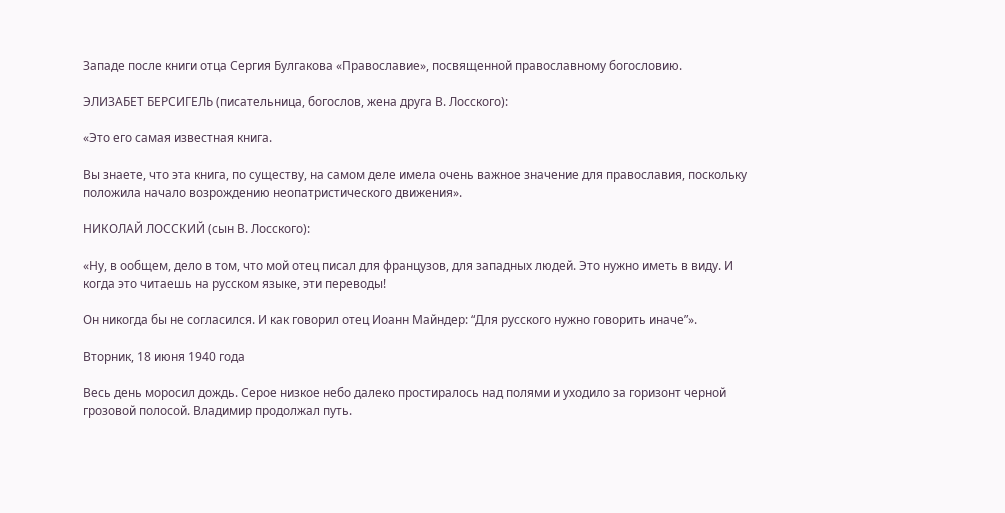Западе после книги отца Сергия Булгакова «Православие», посвященной православному богословию.

ЭЛИЗАБЕТ БЕРСИГЕЛЬ (писательница, богослов, жена друга В. Лосского):

«Это его самая известная книга.

Вы знаете, что эта книга, по существу, на самом деле имела очень важное значение для православия, поскольку положила начало возрождению неопатристического движения».

НИКОЛАЙ ЛОССКИЙ (сын В. Лосского):

«Ну, в ообщем, дело в том, что мой отец писал для французов, для западных людей. Это нужно иметь в виду. И когда это читаешь на русском языке, эти переводы!

Он никогда бы не согласился. И как говорил отец Иоанн Майндер: “Для русского нужно говорить иначе”».

Вторник, 18 июня 1940 года

Весь день моросил дождь. Серое низкое небо далеко простиралось над полями и уходило за горизонт черной грозовой полосой. Владимир продолжал путь.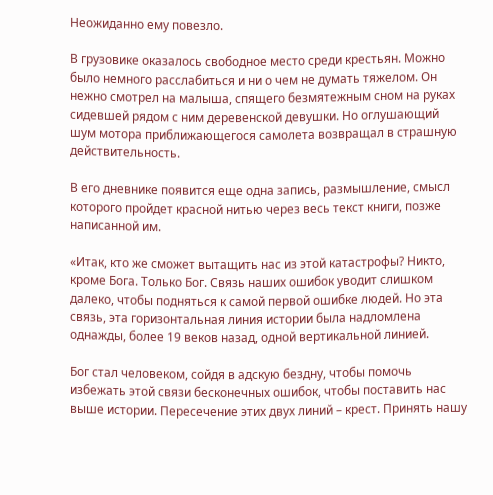Неожиданно ему повезло.

В грузовике оказалось свободное место среди крестьян. Можно было немного расслабиться и ни о чем не думать тяжелом. Он нежно смотрел на малыша, спящего безмятежным сном на руках сидевшей рядом с ним деревенской девушки. Но оглушающий шум мотора приближающегося самолета возвращал в страшную действительность.

В его дневнике появится еще одна запись, размышление, смысл которого пройдет красной нитью через весь текст книги, позже написанной им.

«Итак, кто же сможет вытащить нас из этой катастрофы? Никто, кроме Бога. Только Бог. Связь наших ошибок уводит слишком далеко, чтобы подняться к самой первой ошибке людей. Но эта связь, эта горизонтальная линия истории была надломлена однажды, более 19 веков назад, одной вертикальной линией.

Бог стал человеком, сойдя в адскую бездну, чтобы помочь избежать этой связи бесконечных ошибок, чтобы поставить нас выше истории. Пересечение этих двух линий – крест. Принять нашу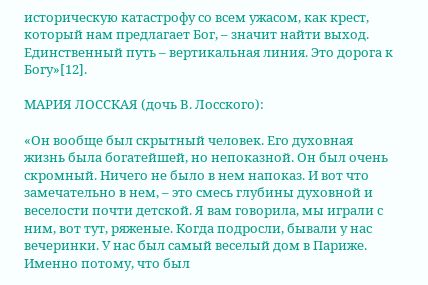историческую катастрофу со всем ужасом, как крест, который нам предлагает Бог, – значит найти выход. Единственный путь – вертикальная линия. Это дорога к Богу»[12].

МАРИЯ ЛОССКАЯ (дочь В. Лосского):

«Он вообще был скрытный человек. Его духовная жизнь была богатейшей, но непоказной. Он был очень скромный. Ничего не было в нем напоказ. И вот что замечательно в нем, – это смесь глубины духовной и веселости почти детской. Я вам говорила, мы играли с ним, вот тут, ряженые. Когда подросли, бывали у нас вечеринки. У нас был самый веселый дом в Париже. Именно потому, что был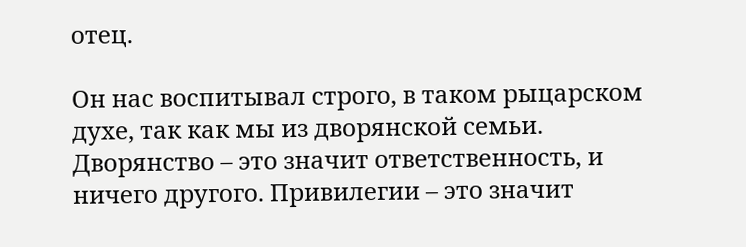отец.

Он нас воспитывал строго, в таком рыцарском духе, так как мы из дворянской семьи. Дворянство – это значит ответственность, и ничего другого. Привилегии – это значит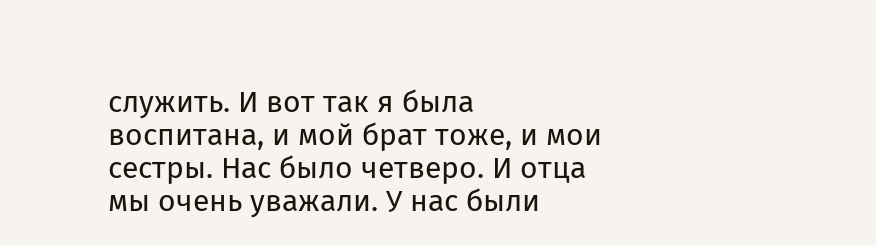служить. И вот так я была воспитана, и мой брат тоже, и мои сестры. Нас было четверо. И отца мы очень уважали. У нас были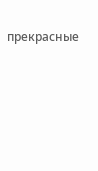прекрасные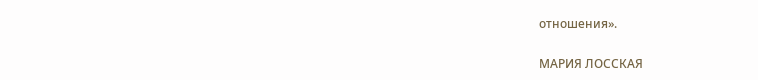отношения».

МАРИЯ ЛОССКАЯ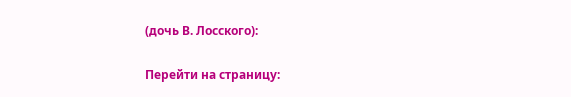(дочь В. Лосского):

Перейти на страницу: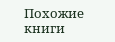Похожие книги